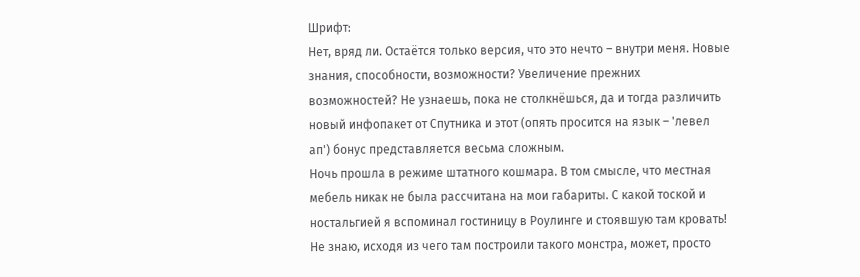Шрифт:
Нет, вряд ли. Остаётся только версия, что это нечто – внутри меня. Новые знания, способности, возможности? Увеличение прежних возможностей? Не узнаешь, пока не столкнёшься, да и тогда различить новый инфопакет от Спутника и этот (опять просится на язык – 'левел ап') бонус представляется весьма сложным.
Ночь прошла в режиме штатного кошмара. В том смысле, что местная мебель никак не была рассчитана на мои габариты. С какой тоской и ностальгией я вспоминал гостиницу в Роулинге и стоявшую там кровать! Не знаю, исходя из чего там построили такого монстра, может, просто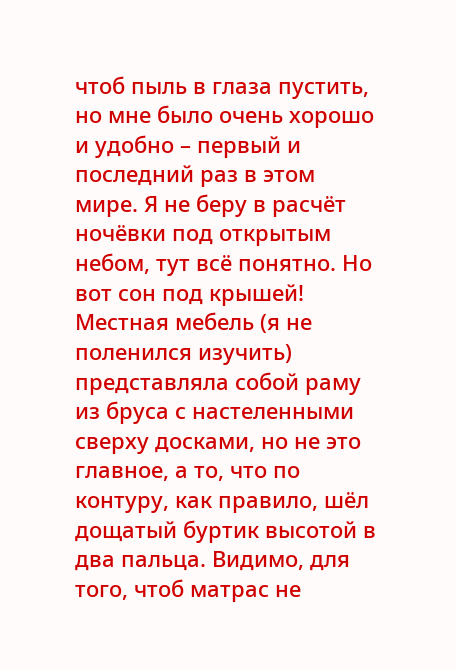чтоб пыль в глаза пустить, но мне было очень хорошо и удобно – первый и последний раз в этом мире. Я не беру в расчёт ночёвки под открытым небом, тут всё понятно. Но вот сон под крышей! Местная мебель (я не поленился изучить) представляла собой раму из бруса с настеленными сверху досками, но не это главное, а то, что по контуру, как правило, шёл дощатый буртик высотой в два пальца. Видимо, для того, чтоб матрас не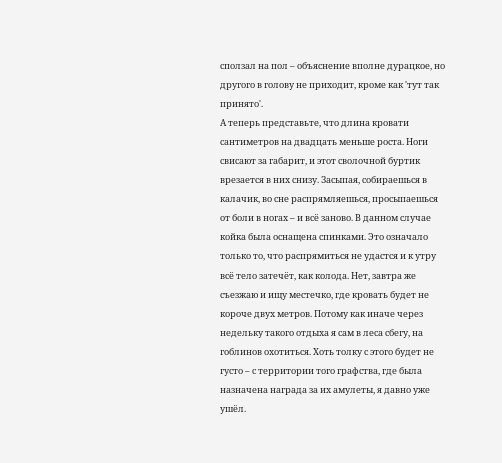сползал на пол – объяснение вполне дурацкое, но другого в голову не приходит, кроме как 'тут так принято'.
А теперь представьте, что длина кровати сантиметров на двадцать меньше роста. Ноги свисают за габарит, и этот сволочной буртик врезается в них снизу. Засыпая, собираешься в калачик, во сне распрямляешься, просыпаешься от боли в ногах – и всё заново. В данном случае койка была оснащена спинками. Это означало только то, что распрямиться не удастся и к утру всё тело затечёт, как колода. Нет, завтра же съезжаю и ищу местечко, где кровать будет не короче двух метров. Потому как иначе через недельку такого отдыха я сам в леса сбегу, на гоблинов охотиться. Хоть толку с этого будет не густо – с территории того графства, где была назначена награда за их амулеты, я давно уже ушёл.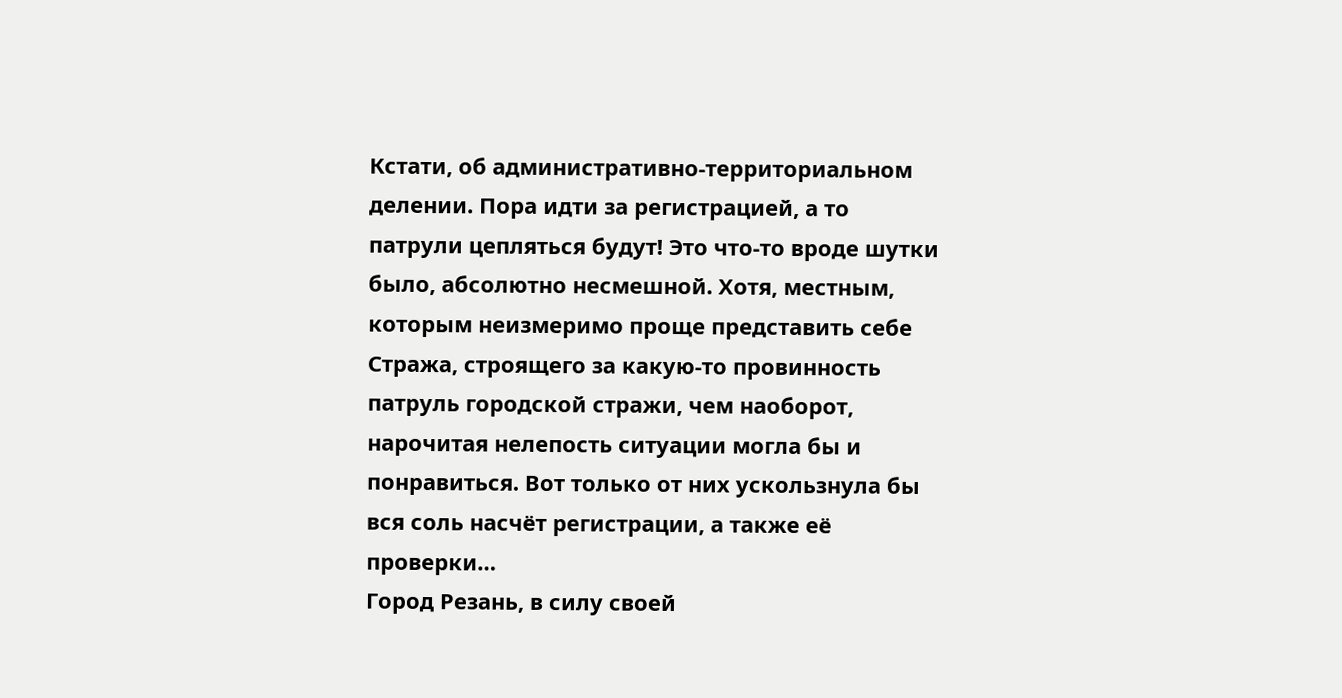Кстати, об административно-территориальном делении. Пора идти за регистрацией, а то патрули цепляться будут! Это что-то вроде шутки было, абсолютно несмешной. Хотя, местным, которым неизмеримо проще представить себе Стража, строящего за какую-то провинность патруль городской стражи, чем наоборот, нарочитая нелепость ситуации могла бы и понравиться. Вот только от них ускользнула бы вся соль насчёт регистрации, а также её проверки…
Город Резань, в силу своей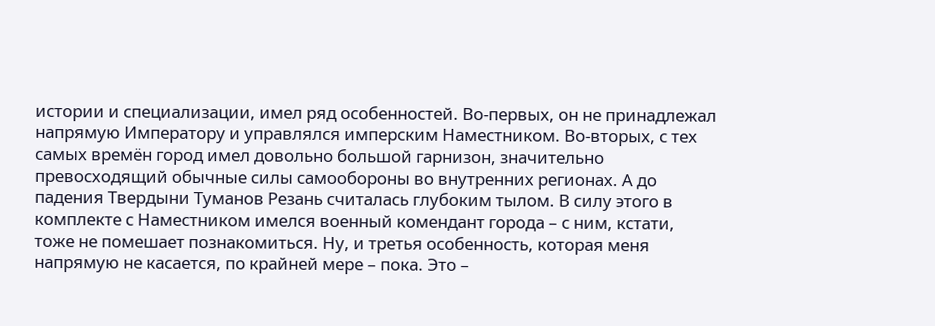истории и специализации, имел ряд особенностей. Во-первых, он не принадлежал напрямую Императору и управлялся имперским Наместником. Во-вторых, с тех самых времён город имел довольно большой гарнизон, значительно превосходящий обычные силы самообороны во внутренних регионах. А до падения Твердыни Туманов Резань считалась глубоким тылом. В силу этого в комплекте с Наместником имелся военный комендант города – с ним, кстати, тоже не помешает познакомиться. Ну, и третья особенность, которая меня напрямую не касается, по крайней мере – пока. Это –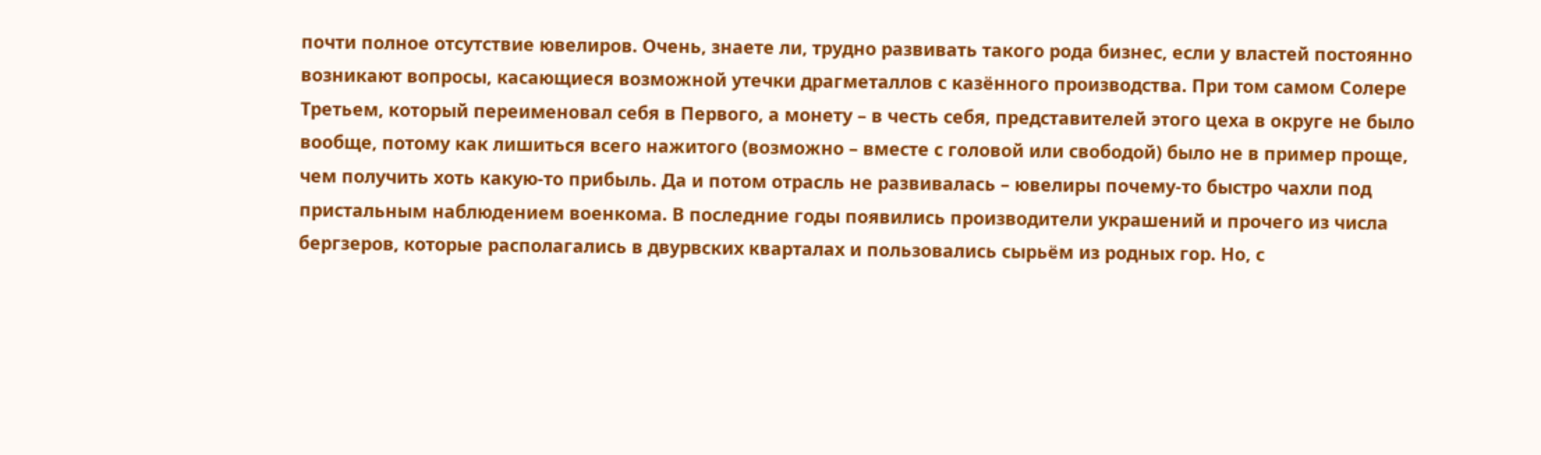почти полное отсутствие ювелиров. Очень, знаете ли, трудно развивать такого рода бизнес, если у властей постоянно возникают вопросы, касающиеся возможной утечки драгметаллов с казённого производства. При том самом Солере Третьем, который переименовал себя в Первого, а монету – в честь себя, представителей этого цеха в округе не было вообще, потому как лишиться всего нажитого (возможно – вместе с головой или свободой) было не в пример проще, чем получить хоть какую-то прибыль. Да и потом отрасль не развивалась – ювелиры почему-то быстро чахли под пристальным наблюдением военкома. В последние годы появились производители украшений и прочего из числа бергзеров, которые располагались в двурвских кварталах и пользовались сырьём из родных гор. Но, с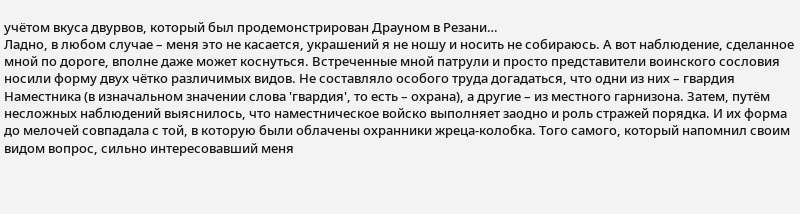учётом вкуса двурвов, который был продемонстрирован Драуном в Резани…
Ладно, в любом случае – меня это не касается, украшений я не ношу и носить не собираюсь. А вот наблюдение, сделанное мной по дороге, вполне даже может коснуться. Встреченные мной патрули и просто представители воинского сословия носили форму двух чётко различимых видов. Не составляло особого труда догадаться, что одни из них – гвардия Наместника (в изначальном значении слова 'гвардия', то есть – охрана), а другие – из местного гарнизона. Затем, путём несложных наблюдений выяснилось, что наместническое войско выполняет заодно и роль стражей порядка. И их форма до мелочей совпадала с той, в которую были облачены охранники жреца-колобка. Того самого, который напомнил своим видом вопрос, сильно интересовавший меня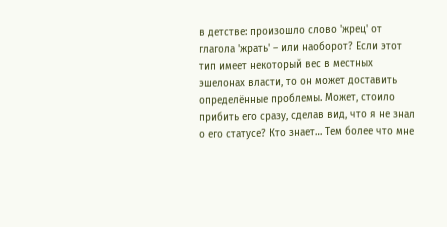в детстве: произошло слово 'жрец' от глагола 'жрать' – или наоборот? Если этот тип имеет некоторый вес в местных эшелонах власти, то он может доставить определённые проблемы. Может, стоило прибить его сразу, сделав вид, что я не знал о его статусе? Кто знает… Тем более что мне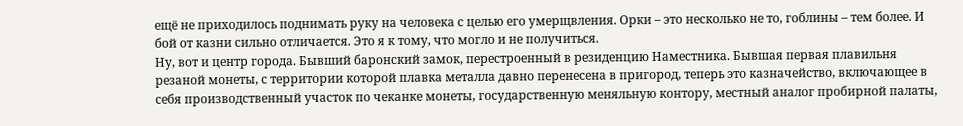ещё не приходилось поднимать руку на человека с целью его умерщвления. Орки – это несколько не то, гоблины – тем более. И бой от казни сильно отличается. Это я к тому, что могло и не получиться.
Ну, вот и центр города. Бывший баронский замок, перестроенный в резиденцию Наместника. Бывшая первая плавильня резаной монеты, с территории которой плавка металла давно перенесена в пригород, теперь это казначейство, включающее в себя производственный участок по чеканке монеты, государственную меняльную контору, местный аналог пробирной палаты,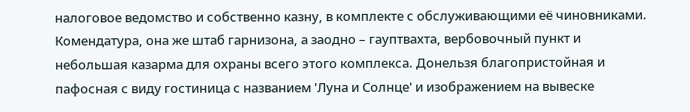налоговое ведомство и собственно казну, в комплекте с обслуживающими её чиновниками. Комендатура, она же штаб гарнизона, а заодно – гауптвахта, вербовочный пункт и небольшая казарма для охраны всего этого комплекса. Донельзя благопристойная и пафосная с виду гостиница с названием 'Луна и Солнце' и изображением на вывеске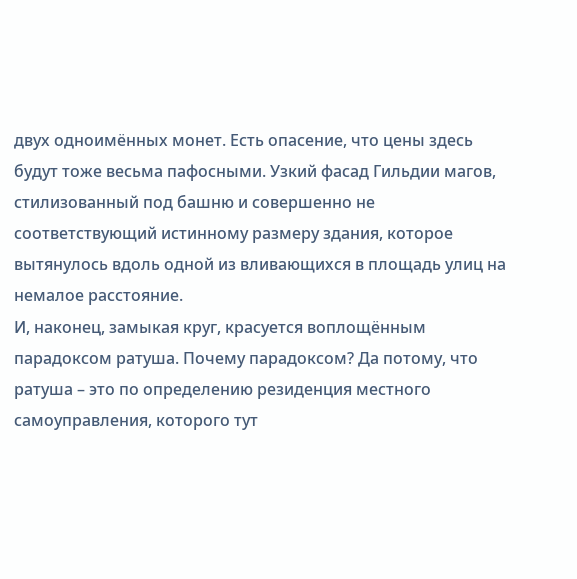двух одноимённых монет. Есть опасение, что цены здесь будут тоже весьма пафосными. Узкий фасад Гильдии магов, стилизованный под башню и совершенно не соответствующий истинному размеру здания, которое вытянулось вдоль одной из вливающихся в площадь улиц на немалое расстояние.
И, наконец, замыкая круг, красуется воплощённым парадоксом ратуша. Почему парадоксом? Да потому, что ратуша – это по определению резиденция местного самоуправления, которого тут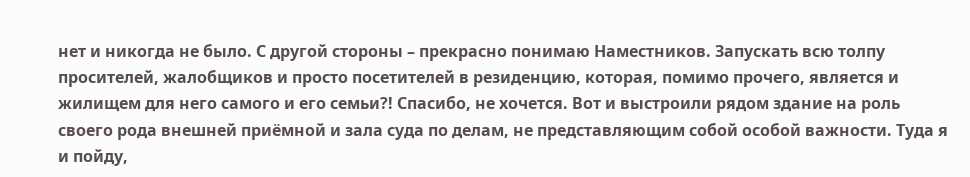нет и никогда не было. С другой стороны – прекрасно понимаю Наместников. Запускать всю толпу просителей, жалобщиков и просто посетителей в резиденцию, которая, помимо прочего, является и жилищем для него самого и его семьи?! Спасибо, не хочется. Вот и выстроили рядом здание на роль своего рода внешней приёмной и зала суда по делам, не представляющим собой особой важности. Туда я и пойду,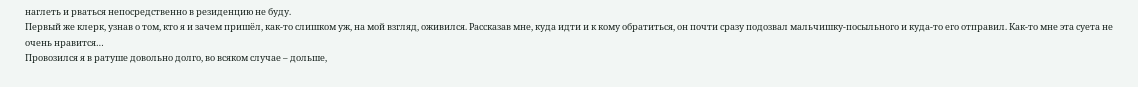наглеть и рваться непосредственно в резиденцию не буду.
Первый же клерк, узнав о том, кто я и зачем пришёл, как-то слишком уж, на мой взгляд, оживился. Рассказав мне, куда идти и к кому обратиться, он почти сразу подозвал мальчишку-посыльного и куда-то его отправил. Как-то мне эта суета не очень нравится…
Провозился я в ратуше довольно долго, во всяком случае – дольше,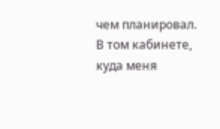чем планировал. В том кабинете, куда меня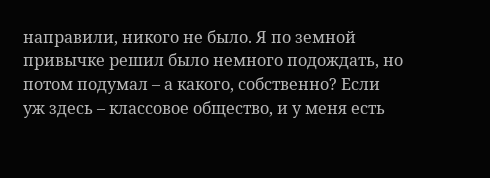направили, никого не было. Я по земной привычке решил было немного подождать, но потом подумал – а какого, собственно? Если уж здесь – классовое общество, и у меня есть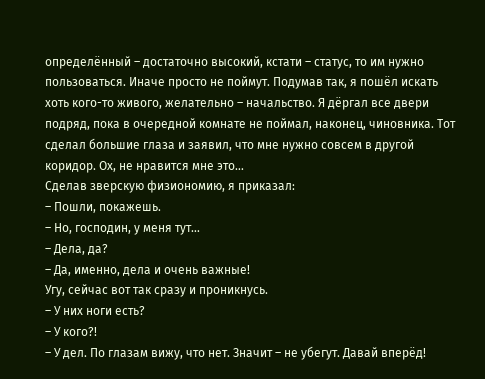определённый – достаточно высокий, кстати – статус, то им нужно пользоваться. Иначе просто не поймут. Подумав так, я пошёл искать хоть кого-то живого, желательно – начальство. Я дёргал все двери подряд, пока в очередной комнате не поймал, наконец, чиновника. Тот сделал большие глаза и заявил, что мне нужно совсем в другой коридор. Ох, не нравится мне это…
Сделав зверскую физиономию, я приказал:
– Пошли, покажешь.
– Но, господин, у меня тут…
– Дела, да?
– Да, именно, дела и очень важные!
Угу, сейчас вот так сразу и проникнусь.
– У них ноги есть?
– У кого?!
– У дел. По глазам вижу, что нет. Значит – не убегут. Давай вперёд!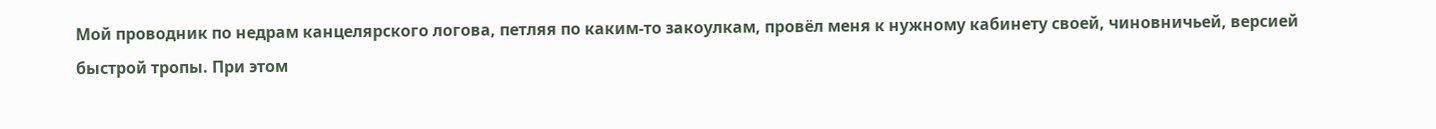Мой проводник по недрам канцелярского логова, петляя по каким-то закоулкам, провёл меня к нужному кабинету своей, чиновничьей, версией быстрой тропы. При этом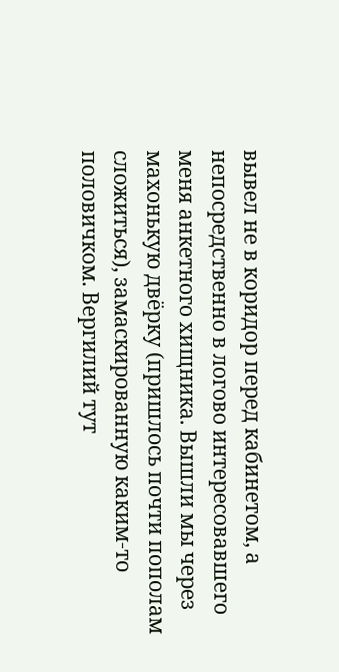вывел не в коридор перед кабинетом, а непосредственно в логово интересовавшего меня анкетного хищника. Вышли мы через махонькую двёрку (пришлось почти пополам сложиться), замаскированную каким-то половичком. Вергилий тут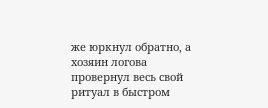же юркнул обратно, а хозяин логова провернул весь свой ритуал в быстром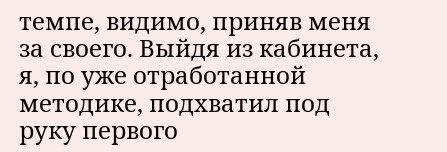темпе, видимо, приняв меня за своего. Выйдя из кабинета, я, по уже отработанной методике, подхватил под руку первого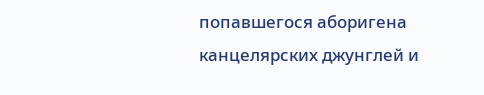попавшегося аборигена канцелярских джунглей и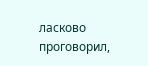ласково проговорил,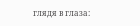глядя в глаза: